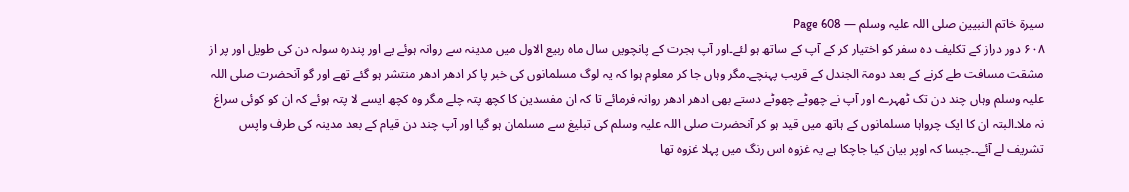سیرۃ خاتم النبیین صلی اللہ علیہ وسلم — Page 608
۶۰۸ دور دراز کے تکلیف دہ سفر کو اختیار کر کے آپ کے ساتھ ہو لئے۔اور آپ ہجرت کے پانچویں سال ماہ ربیع الاول میں مدینہ سے روانہ ہوئے یے اور پندرہ سولہ دن کی طویل اور پر از مشقت مسافت طے کرنے کے بعد دومۃ الجندل کے قریب پہنچے۔مگر وہاں جا کر معلوم ہوا کہ یہ لوگ مسلمانوں کی خبر پا کر ادھر ادھر منتشر ہو گئے تھے اور گو آنحضرت صلی اللہ علیہ وسلم وہاں چند دن تک ٹھہرے اور آپ نے چھوٹے چھوٹے دستے بھی ادھر ادھر روانہ فرمائے تا کہ ان مفسدین کا کچھ پتہ چلے مگر وہ کچھ ایسے لا پتہ ہوئے کہ ان کو کوئی سراغ نہ ملا۔البتہ ان کا ایک چرواہا مسلمانوں کے ہاتھ میں قید ہو کر آنحضرت صلی اللہ علیہ وسلم کی تبلیغ سے مسلمان ہو گیا اور آپ چند دن قیام کے بعد مدینہ کی طرف واپس تشریف لے آئے۔۔جیسا کہ اوپر بیان کیا جاچکا ہے یہ غزوہ اس رنگ میں پہلا غزوہ تھا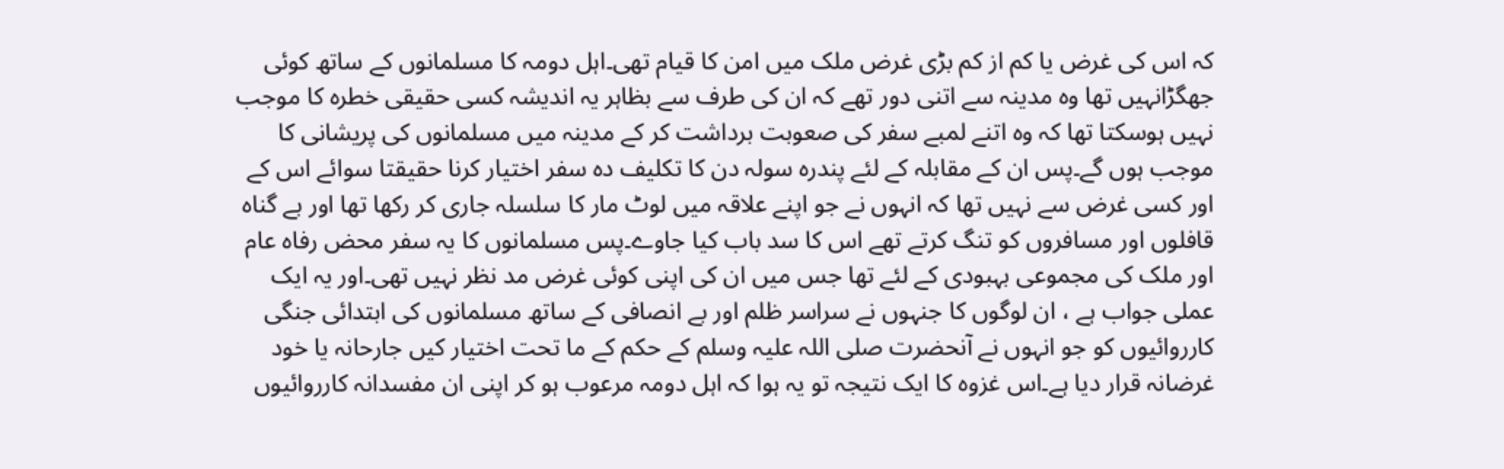کہ اس کی غرض یا کم از کم بڑی غرض ملک میں امن کا قیام تھی۔اہل دومہ کا مسلمانوں کے ساتھ کوئی جھگڑانہیں تھا وہ مدینہ سے اتنی دور تھے کہ ان کی طرف سے بظاہر یہ اندیشہ کسی حقیقی خطرہ کا موجب نہیں ہوسکتا تھا کہ وہ اتنے لمبے سفر کی صعوبت برداشت کر کے مدینہ میں مسلمانوں کی پریشانی کا موجب ہوں گے۔پس ان کے مقابلہ کے لئے پندرہ سولہ دن کا تکلیف دہ سفر اختیار کرنا حقیقتا سوائے اس کے اور کسی غرض سے نہیں تھا کہ انہوں نے جو اپنے علاقہ میں لوٹ مار کا سلسلہ جاری کر رکھا تھا اور بے گناہ قافلوں اور مسافروں کو تنگ کرتے تھے اس کا سد باب کیا جاوے۔پس مسلمانوں کا یہ سفر محض رفاہ عام اور ملک کی مجموعی بہبودی کے لئے تھا جس میں ان کی اپنی کوئی غرض مد نظر نہیں تھی۔اور یہ ایک عملی جواب ہے ، ان لوگوں کا جنہوں نے سراسر ظلم اور بے انصافی کے ساتھ مسلمانوں کی ابتدائی جنگی کارروائیوں کو جو انہوں نے آنحضرت صلی اللہ علیہ وسلم کے حکم کے ما تحت اختیار کیں جارحانہ یا خود غرضانہ قرار دیا ہے۔اس غزوہ کا ایک نتیجہ تو یہ ہوا کہ اہل دومہ مرعوب ہو کر اپنی ان مفسدانہ کارروائیوں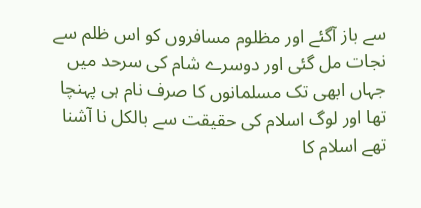سے باز آگئے اور مظلوم مسافروں کو اس ظلم سے نجات مل گئی اور دوسرے شام کی سرحد میں جہاں ابھی تک مسلمانوں کا صرف نام ہی پہنچا تھا اور لوگ اسلام کی حقیقت سے بالکل نا آشنا تھے اسلام کا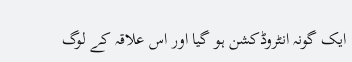ایک گونہ انٹروڈکشن ہو گیا اور اس علاقہ کے لوگ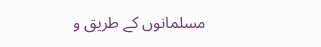مسلمانوں کے طریق و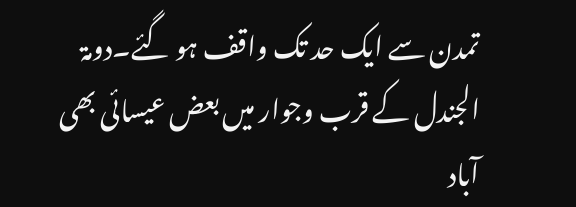تمدن سے ایک حد تک واقف ہو گئے۔دومۃ الجندل کے قرب وجوار میں بعض عیسائی بھی آباد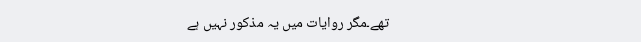تھے۔مگر روایات میں یہ مذکور نہیں ہے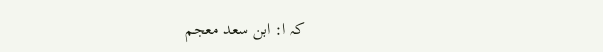کہ ا: ابن سعد معجم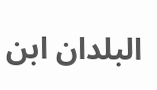البلدان ابن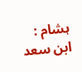ہشام : ابن سعد